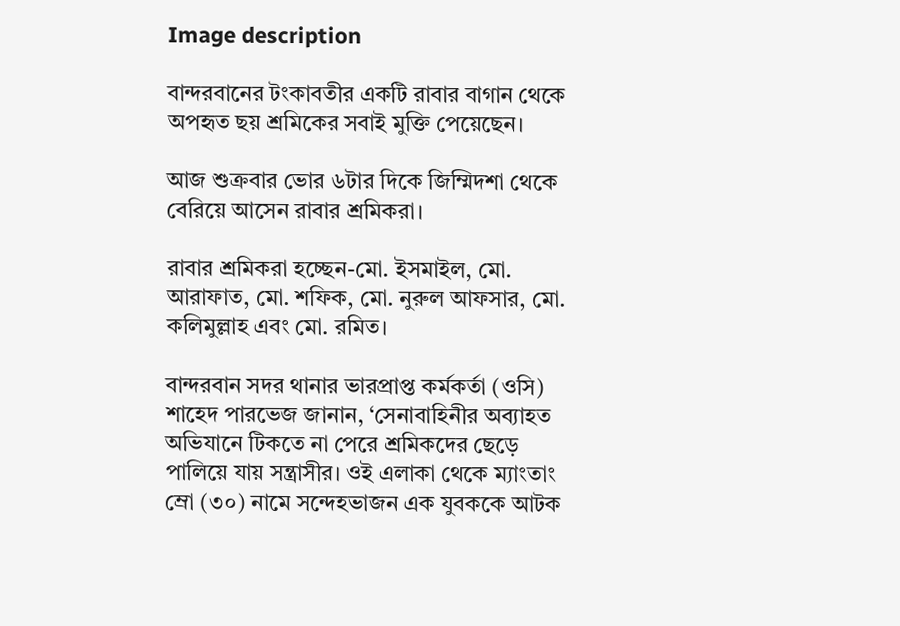Image description

বান্দরবানের টংকাবতীর একটি রাবার বাগান থেকে অপহৃত ছয় শ্রমিকের সবাই মুক্তি পেয়েছেন।

আজ শুক্রবার ভোর ৬টার দিকে জিম্মিদশা থেকে বেরিয়ে আসেন রাবার শ্রমিকরা।

রাবার শ্রমিকরা হচ্ছেন-মো. ইসমাইল, মো. আরাফাত, মো. শফিক, মো. নুরুল আফসার, মো. কলিমুল্লাহ এবং মো. রমিত।

বান্দরবান সদর থানার ভারপ্রাপ্ত কর্মকর্তা (ওসি) শাহেদ পারভেজ জানান, ‘সেনাবাহিনীর অব্যাহত অভিযানে টিকতে না পেরে শ্রমিকদের ছেড়ে পালিয়ে যায় সন্ত্রাসীর। ওই এলাকা থেকে ম্যাংতাং ম্রো (৩০) নামে সন্দেহভাজন এক যুবককে আটক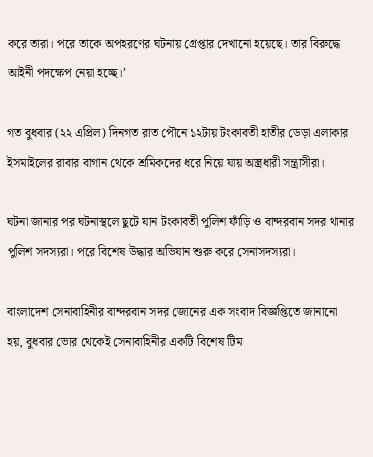করে তারা। পরে তাকে অপহরণের ঘটনায় গ্রেপ্তার দেখানো হয়েছে। তার বিরুদ্ধে আইনী পদক্ষেপ নেয়া হচ্ছে।’

গত বুধবার (২২ এপ্রিল) দিনগত রাত পৌনে ১২টায় টংকাবতী হাতীর ডেড়া এলাকার ইসমাইলের রাবার বাগান থেকে শ্রমিকদের ধরে নিয়ে যায় অস্ত্রধারী সন্ত্রাসীরা।

ঘটনা জানার পর ঘটনাস্থলে ছুটে যান টংকাবতী পুলিশ ফাঁড়ি ও বান্দরবান সদর থানার পুলিশ সদস্যরা। পরে বিশেষ উদ্ধার অভিযান শুরু করে সেনাসদস্যরা।

বাংলাদেশ সেনাবাহিনীর বান্দরবান সদর জোনের এক সংবাদ বিজ্ঞপ্তিতে জানানো হয়, বুধবার ভোর থেকেই সেনাবাহিনীর একটি বিশেষ টিম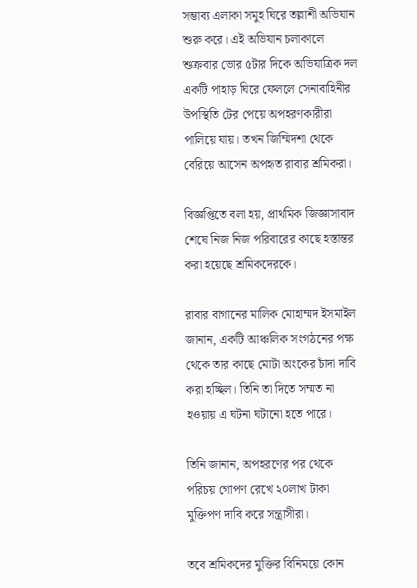সম্ভাব্য এলাকা সমুহ ঘিরে তল্লাশী অভিযান শুরু করে। এই অভিযান চলাকালে শুক্রবার ভোর ৫টার দিকে অভিযাত্রিক দল একটি পাহাড় ঘিরে ফেললে সেনাবাহিনীর উপস্থিতি টের পেয়ে অপহরণকারীরা পালিয়ে যায়। তখন জিম্মিদশা থেকে বেরিয়ে আসেন অপহৃত রাবার শ্রমিকরা।

বিজ্ঞপ্তিতে বলা হয়, প্রাথমিক জিজ্ঞাসাবাদ শেষে নিজ নিজ পরিবারের কাছে হস্তান্তর করা হয়েছে শ্রমিকদেরকে।

রাবার বাগানের মালিক মোহাম্মদ ইসমাইল জানান, একটি আঞ্চলিক সংগঠনের পক্ষ থেকে তার কাছে মোটা অংকের চাঁদা দাবি করা হচ্ছিল। তিনি তা দিতে সম্মত না হওয়ায় এ ঘটনা ঘটানো হতে পারে।

তিনি জানান, অপহরণের পর থেকে পরিচয় গোপণ রেখে ২০লাখ টাকা মুক্তিপণ দাবি করে সন্ত্রাসীরা।

তবে শ্রমিকদের মুক্তির বিনিময়ে কোন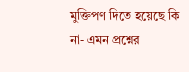মুক্তিপণ দিতে হয়েছে কি না- এমন প্রশ্নের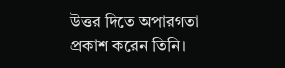উত্তর দিতে অপারগতা প্রকাশ করেন তিনি।